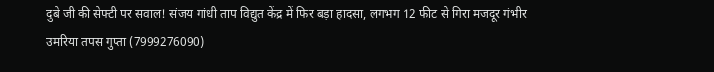दुबे जी की सेफ्टी पर सवाल! संजय गांधी ताप विद्युत केंद्र में फिर बड़ा हादसा, लगभग 12 फीट से गिरा मजदूर गंभीर
उमरिया तपस गुप्ता (7999276090)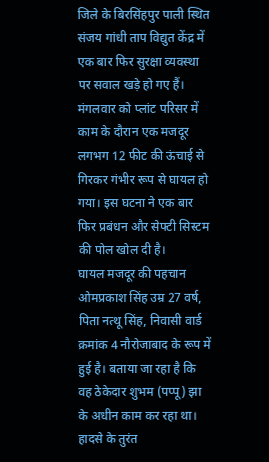जिले के बिरसिंहपुर पाली स्थित संजय गांधी ताप विद्युत केंद्र में एक बार फिर सुरक्षा व्यवस्था पर सवाल खड़े हो गए हैं। मंगलवार को प्लांट परिसर में काम के दौरान एक मजदूर लगभग 12 फीट की ऊंचाई से गिरकर गंभीर रूप से घायल हो गया। इस घटना ने एक बार फिर प्रबंधन और सेफ्टी सिस्टम की पोल खोल दी है।
घायल मजदूर की पहचान ओमप्रकाश सिंह उम्र 27 वर्ष, पिता नत्थू सिंह, निवासी वार्ड क्रमांक 4 नौरोजाबाद के रूप में हुई है। बताया जा रहा है कि वह ठेकेदार शुभम (पप्पू) झा के अधीन काम कर रहा था। हादसे के तुरंत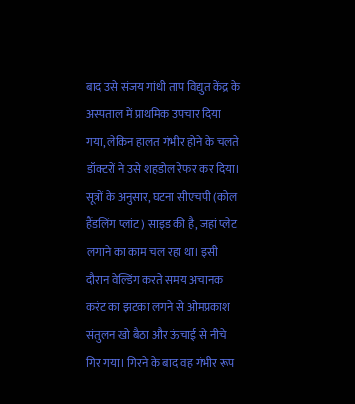बाद उसे संजय गांधी ताप विद्युत केंद्र के अस्पताल में प्राथमिक उपचार दिया गया, लेकिन हालत गंभीर होने के चलते डॉक्टरों ने उसे शहडोल रेफर कर दिया।
सूत्रों के अनुसार, घटना सीएचपी (कोल हैंडलिंग प्लांट) साइड की है, जहां प्लेट लगाने का काम चल रहा था। इसी दौरान वेल्डिंग करते समय अचानक करंट का झटका लगने से ओमप्रकाश संतुलन खो बैठा और ऊंचाई से नीचे गिर गया। गिरने के बाद वह गंभीर रूप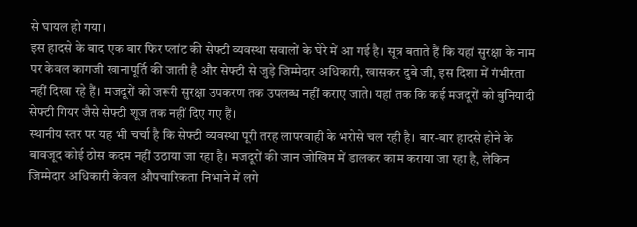से घायल हो गया।
इस हादसे के बाद एक बार फिर प्लांट की सेफ्टी व्यवस्था सवालों के घेरे में आ गई है। सूत्र बताते हैं कि यहां सुरक्षा के नाम पर केवल कागजी खानापूर्ति की जाती है और सेफ्टी से जुड़े जिम्मेदार अधिकारी, खासकर दुबे जी, इस दिशा में गंभीरता नहीं दिखा रहे हैं। मजदूरों को जरूरी सुरक्षा उपकरण तक उपलब्ध नहीं कराए जाते। यहां तक कि कई मजदूरों को बुनियादी सेफ्टी गियर जैसे सेफ्टी शूज तक नहीं दिए गए हैं।
स्थानीय स्तर पर यह भी चर्चा है कि सेफ्टी व्यवस्था पूरी तरह लापरवाही के भरोसे चल रही है। बार-बार हादसे होने के बावजूद कोई ठोस कदम नहीं उठाया जा रहा है। मजदूरों की जान जोखिम में डालकर काम कराया जा रहा है, लेकिन जिम्मेदार अधिकारी केवल औपचारिकता निभाने में लगे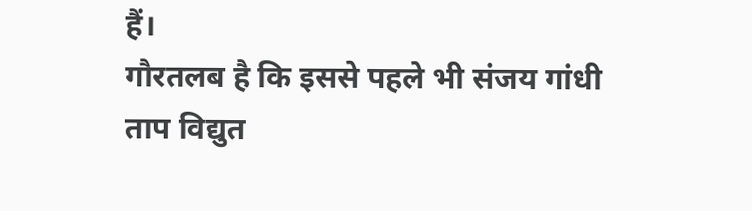हैं।
गौरतलब है कि इससे पहले भी संजय गांधी ताप विद्युत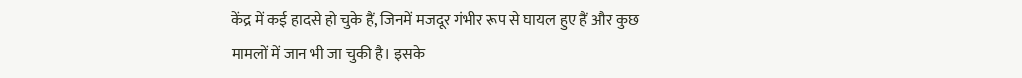केंद्र में कई हादसे हो चुके हैं, जिनमें मजदूर गंभीर रूप से घायल हुए हैं और कुछ मामलों में जान भी जा चुकी है। इसके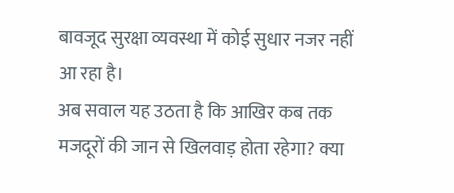बावजूद सुरक्षा व्यवस्था में कोई सुधार नजर नहीं आ रहा है।
अब सवाल यह उठता है कि आखिर कब तक मजदूरों की जान से खिलवाड़ होता रहेगा? क्या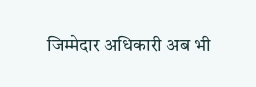जिम्मेदार अधिकारी अब भी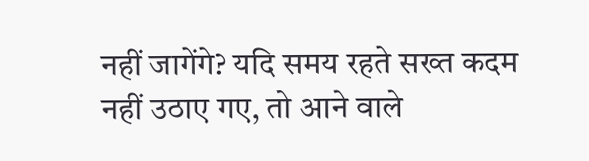नहीं जागेंगे? यदि समय रहते सख्त कदम नहीं उठाए गए, तो आने वाले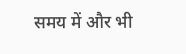समय में और भी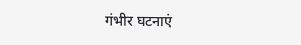गंभीर घटनाएं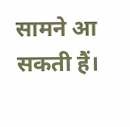सामने आ सकती हैं।